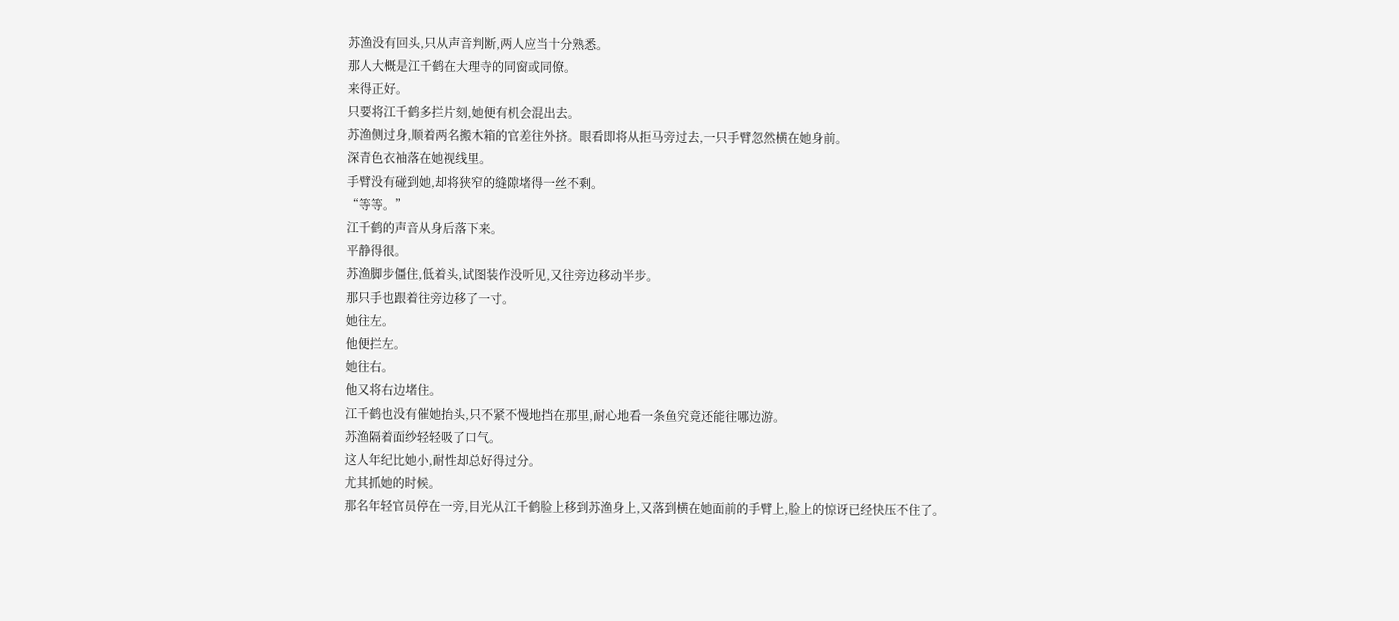苏渔没有回头,只从声音判断,两人应当十分熟悉。
那人大概是江千鹤在大理寺的同窗或同僚。
来得正好。
只要将江千鹤多拦片刻,她便有机会混出去。
苏渔侧过身,顺着两名搬木箱的官差往外挤。眼看即将从拒马旁过去,一只手臂忽然横在她身前。
深青色衣袖落在她视线里。
手臂没有碰到她,却将狭窄的缝隙堵得一丝不剩。
“等等。”
江千鹤的声音从身后落下来。
平静得很。
苏渔脚步僵住,低着头,试图装作没听见,又往旁边移动半步。
那只手也跟着往旁边移了一寸。
她往左。
他便拦左。
她往右。
他又将右边堵住。
江千鹤也没有催她抬头,只不紧不慢地挡在那里,耐心地看一条鱼究竟还能往哪边游。
苏渔隔着面纱轻轻吸了口气。
这人年纪比她小,耐性却总好得过分。
尤其抓她的时候。
那名年轻官员停在一旁,目光从江千鹤脸上移到苏渔身上,又落到横在她面前的手臂上,脸上的惊讶已经快压不住了。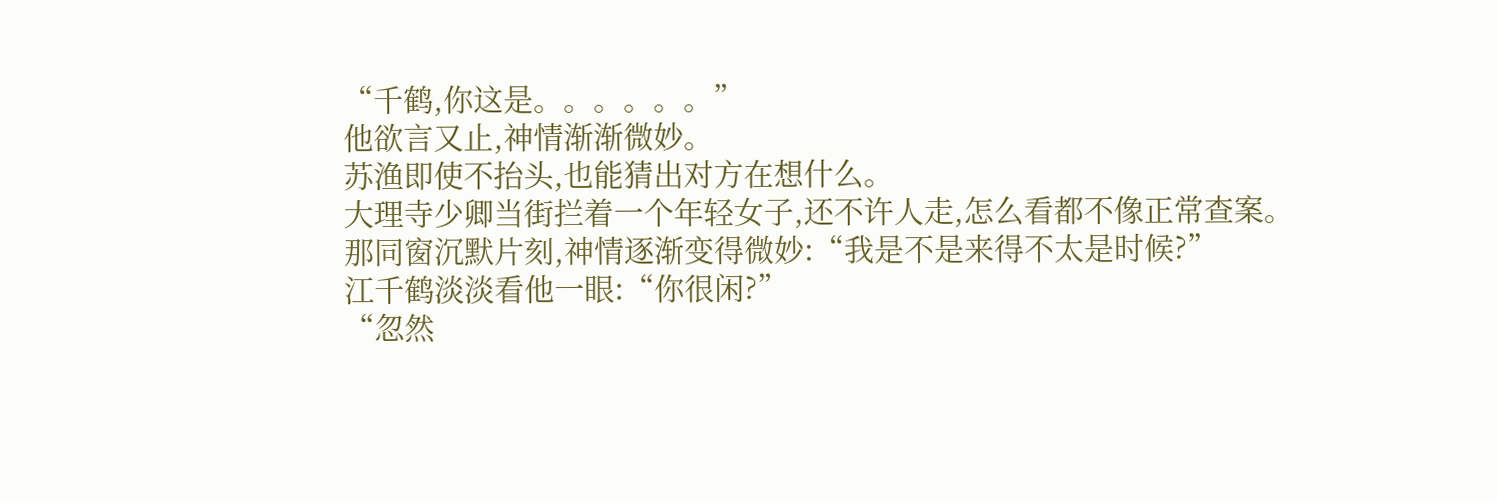“千鹤,你这是。。。。。。”
他欲言又止,神情渐渐微妙。
苏渔即使不抬头,也能猜出对方在想什么。
大理寺少卿当街拦着一个年轻女子,还不许人走,怎么看都不像正常查案。
那同窗沉默片刻,神情逐渐变得微妙:“我是不是来得不太是时候?”
江千鹤淡淡看他一眼:“你很闲?”
“忽然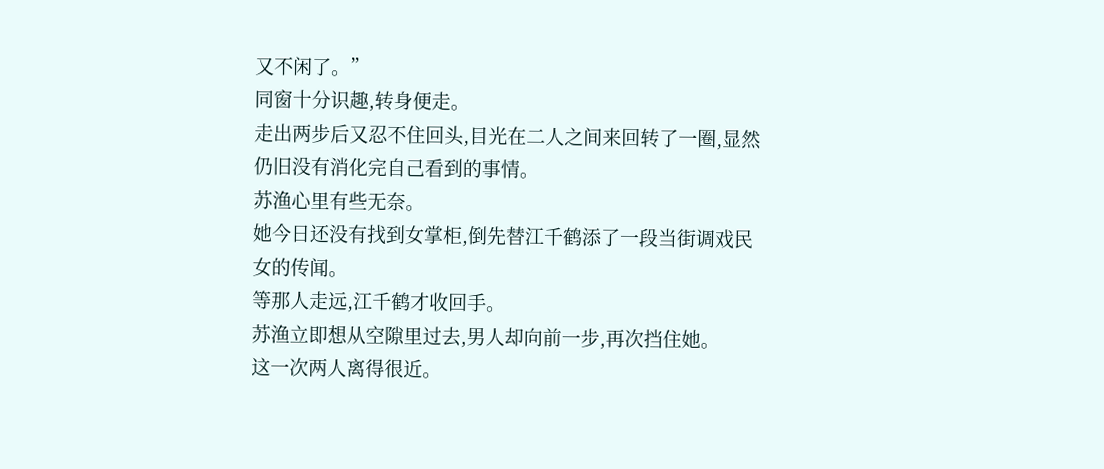又不闲了。”
同窗十分识趣,转身便走。
走出两步后又忍不住回头,目光在二人之间来回转了一圈,显然仍旧没有消化完自己看到的事情。
苏渔心里有些无奈。
她今日还没有找到女掌柜,倒先替江千鹤添了一段当街调戏民女的传闻。
等那人走远,江千鹤才收回手。
苏渔立即想从空隙里过去,男人却向前一步,再次挡住她。
这一次两人离得很近。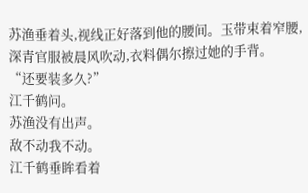苏渔垂着头,视线正好落到他的腰间。玉带束着窄腰,深青官服被晨风吹动,衣料偶尔擦过她的手背。
“还要装多久?”
江千鹤问。
苏渔没有出声。
敌不动我不动。
江千鹤垂眸看着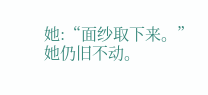她:“面纱取下来。”
她仍旧不动。